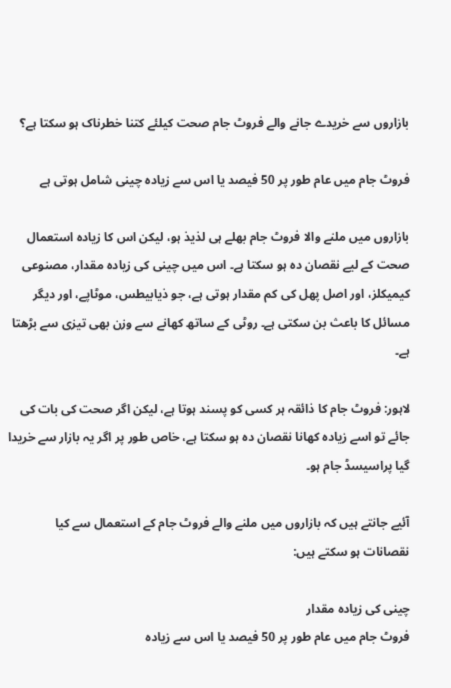بازاروں سے خریدے جانے والے فروٹ جام صحت کیلئے کتنا خطرناک ہو سکتا ہے؟

فروٹ جام میں عام طور پر 50 فیصد یا اس سے زیادہ چینی شامل ہوتی ہے

بازاروں میں ملنے والا فروٹ جام بھلے ہی لذیذ ہو، لیکن اس کا زیادہ استعمال صحت کے لیے نقصان دہ ہو سکتا ہے۔ اس میں چینی کی زیادہ مقدار، مصنوعی کیمیکلز، اور اصل پھل کی کم مقدار ہوتی ہے، جو ذیابیطس، موٹاپے، اور دیگر مسائل کا باعث بن سکتی ہے۔ روٹی کے ساتھ کھانے سے وزن بھی تیزی سے بڑھتا ہے۔

لاہور: فروٹ جام کا ذائقہ ہر کسی کو پسند ہوتا ہے، لیکن اگر صحت کی بات کی جائے تو اسے زیادہ کھانا نقصان دہ ہو سکتا ہے، خاص طور پر اگر یہ بازار سے خریدا گیا پراسیسڈ جام ہو۔

آئیے جانتے ہیں کہ بازاروں میں ملنے والے فروٹ جام کے استعمال سے کیا نقصانات ہو سکتے ہیں:

چینی کی زیادہ مقدار
فروٹ جام میں عام طور پر 50 فیصد یا اس سے زیادہ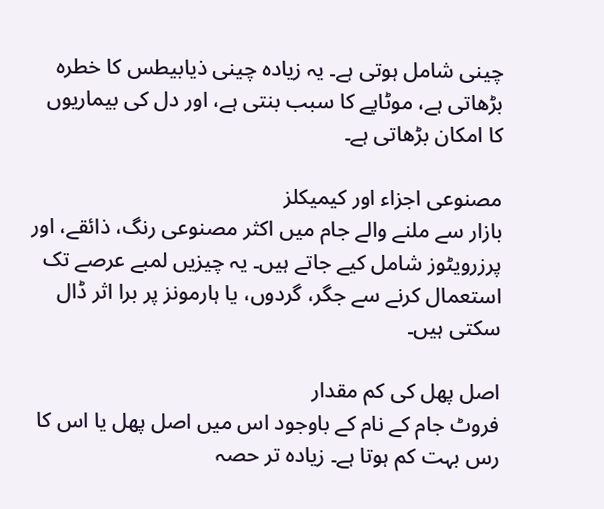چینی شامل ہوتی ہے۔ یہ زیادہ چینی ذیابیطس کا خطرہ بڑھاتی ہے، موٹاپے کا سبب بنتی ہے، اور دل کی بیماریوں کا امکان بڑھاتی ہے۔

مصنوعی اجزاء اور کیمیکلز
بازار سے ملنے والے جام میں اکثر مصنوعی رنگ، ذائقے، اور پرزرویٹوز شامل کیے جاتے ہیں۔ یہ چیزیں لمبے عرصے تک استعمال کرنے سے جگر، گردوں، یا ہارمونز پر برا اثر ڈال سکتی ہیں۔

اصل پھل کی کم مقدار
فروٹ جام کے نام کے باوجود اس میں اصل پھل یا اس کا رس بہت کم ہوتا ہے۔ زیادہ تر حصہ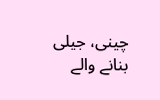چینی، جیلی بنانے والے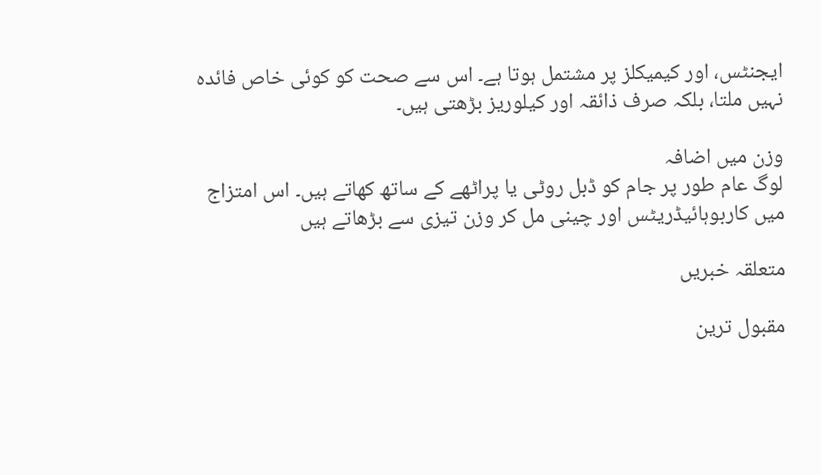ایجنٹس، اور کیمیکلز پر مشتمل ہوتا ہے۔ اس سے صحت کو کوئی خاص فائدہ نہیں ملتا، بلکہ صرف ذائقہ اور کیلوریز بڑھتی ہیں۔

وزن میں اضافہ
لوگ عام طور پر جام کو ڈبل روٹی یا پراٹھے کے ساتھ کھاتے ہیں۔ اس امتزاج میں کاربوہائیڈریٹس اور چینی مل کر وزن تیزی سے بڑھاتے ہیں

متعلقہ خبریں

مقبول ترین